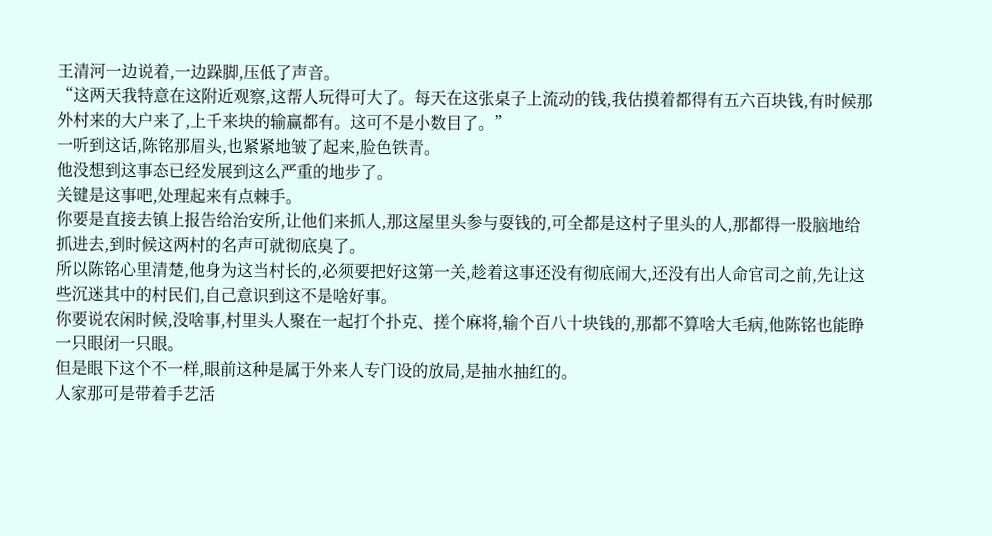王清河一边说着,一边跺脚,压低了声音。
“这两天我特意在这附近观察,这帮人玩得可大了。每天在这张桌子上流动的钱,我估摸着都得有五六百块钱,有时候那外村来的大户来了,上千来块的输赢都有。这可不是小数目了。”
一听到这话,陈铭那眉头,也紧紧地皱了起来,脸色铁青。
他没想到这事态已经发展到这么严重的地步了。
关键是这事吧,处理起来有点棘手。
你要是直接去镇上报告给治安所,让他们来抓人,那这屋里头参与耍钱的,可全都是这村子里头的人,那都得一股脑地给抓进去,到时候这两村的名声可就彻底臭了。
所以陈铭心里清楚,他身为这当村长的,必须要把好这第一关,趁着这事还没有彻底闹大,还没有出人命官司之前,先让这些沉迷其中的村民们,自己意识到这不是啥好事。
你要说农闲时候,没啥事,村里头人聚在一起打个扑克、搓个麻将,输个百八十块钱的,那都不算啥大毛病,他陈铭也能睁一只眼闭一只眼。
但是眼下这个不一样,眼前这种是属于外来人专门设的放局,是抽水抽红的。
人家那可是带着手艺活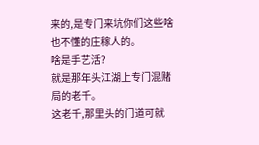来的,是专门来坑你们这些啥也不懂的庄稼人的。
啥是手艺活?
就是那年头江湖上专门混赌局的老千。
这老千,那里头的门道可就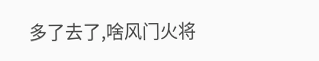多了去了,啥风门火将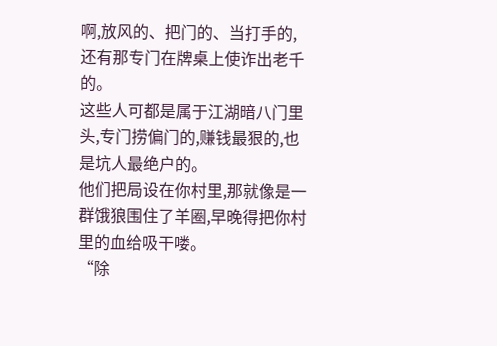啊,放风的、把门的、当打手的,还有那专门在牌桌上使诈出老千的。
这些人可都是属于江湖暗八门里头,专门捞偏门的,赚钱最狠的,也是坑人最绝户的。
他们把局设在你村里,那就像是一群饿狼围住了羊圈,早晚得把你村里的血给吸干喽。
“除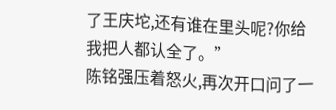了王庆坨,还有谁在里头呢?你给我把人都认全了。”
陈铭强压着怒火,再次开口问了一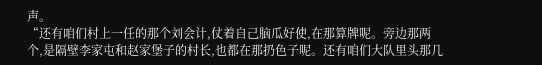声。
“还有咱们村上一任的那个刘会计,仗着自己脑瓜好使,在那算牌呢。旁边那两个,是隔壁李家屯和赵家堡子的村长,也都在那扔色子呢。还有咱们大队里头那几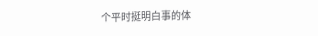个平时挺明白事的体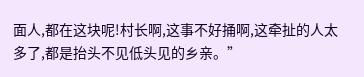面人,都在这块呢!村长啊,这事不好捅啊,这牵扯的人太多了,都是抬头不见低头见的乡亲。”